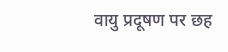वायु प्रदूषण पर छह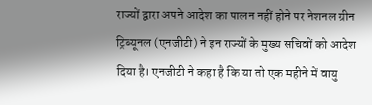राज्यों द्वारा अपने आदेश का पालन नहीं होने पर नेशनल ग्रीन ट्रिब्यूनल (एनजीटी) ने इन राज्यों के मुख्य सचिवों को आदेश दिया है। एनजीटी ने कहा है कि या तो एक महीने में वायु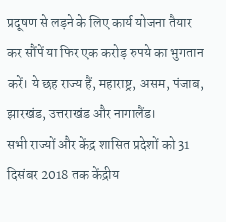प्रदूषण से लड़ने के लिए कार्य योजना तैयार कर सौंपें या फिर एक करोड़ रुपये का भुगतान करें। ये छह राज्य हैं, महाराष्ट्र, असम, पंजाब, झारखंड, उत्तराखंड और नागालैंड।
सभी राज्यों और केंद्र शासित प्रदेशों को 31 दिसंबर 2018 तक केंद्रीय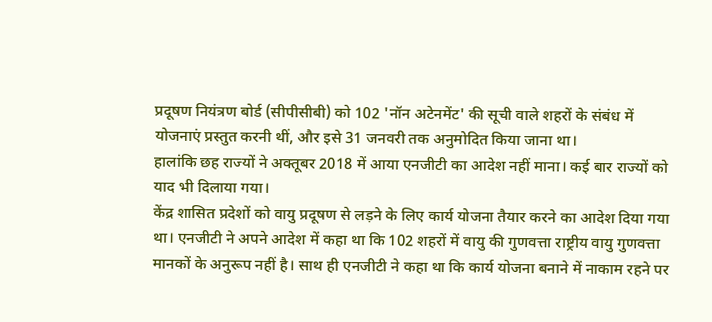प्रदूषण नियंत्रण बोर्ड (सीपीसीबी) को 102 'नॉन अटेनमेंट' की सूची वाले शहरों के संबंध में योजनाएं प्रस्तुत करनी थीं, और इसे 31 जनवरी तक अनुमोदित किया जाना था।
हालांकि छह राज्यों ने अक्तूबर 2018 में आया एनजीटी का आदेश नहीं माना। कई बार राज्यों को याद भी दिलाया गया।
केंद्र शासित प्रदेशों को वायु प्रदूषण से लड़ने के लिए कार्य योजना तैयार करने का आदेश दिया गया था। एनजीटी ने अपने आदेश में कहा था कि 102 शहरों में वायु की गुणवत्ता राष्ट्रीय वायु गुणवत्ता मानकों के अनुरूप नहीं है। साथ ही एनजीटी ने कहा था कि कार्य योजना बनाने में नाकाम रहने पर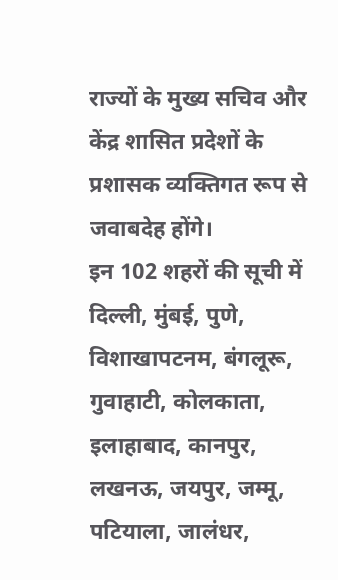राज्यों के मुख्य सचिव और केंद्र शासित प्रदेशों के प्रशासक व्यक्तिगत रूप से जवाबदेह होंगे।
इन 102 शहरों की सूची में दिल्ली, मुंबई, पुणे, विशाखापटनम, बंगलूरू, गुवाहाटी, कोलकाता, इलाहाबाद, कानपुर, लखनऊ, जयपुर, जम्मू, पटियाला, जालंधर,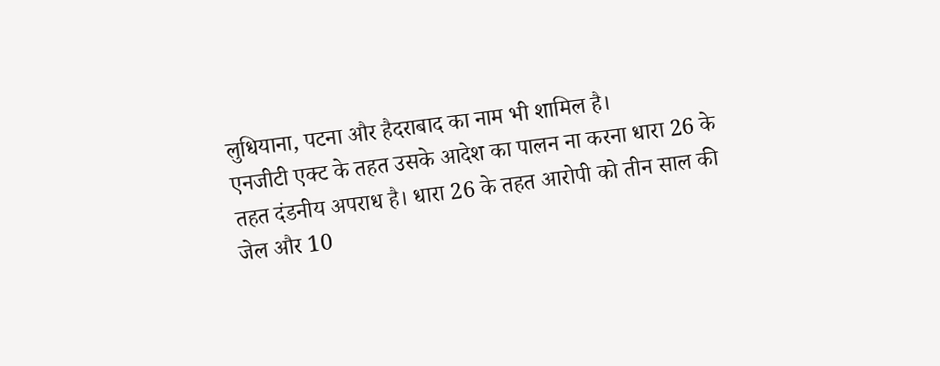लुधियाना, पटना और हैदराबाद का नाम भी शामिल है।
एनजीटी एक्ट के तहत उसके आदेश का पालन ना करना धारा 26 के तहत दंडनीय अपराध है। धारा 26 के तहत आरोपी को तीन साल की जेल और 10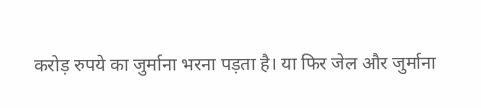करोड़ रुपये का जुर्माना भरना पड़ता है। या फिर जेल और जुर्माना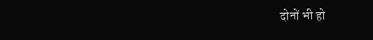दोनों भी हो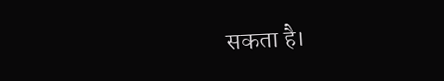सकता है।